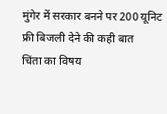मुंगेर में सरकार बनने पर 200 यूनिट फ्री बिजली देने की कही बात
चिंता का विषय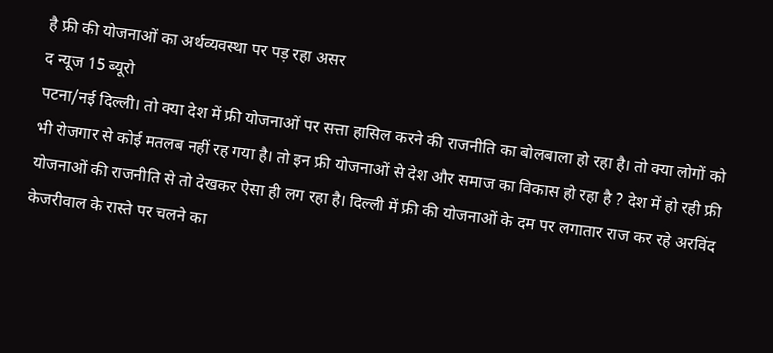है फ्री की योजनाओं का अर्थव्यवस्था पर पड़ रहा असर
द न्यूज 15 ब्यूरो
पटना/नई दिल्ली। तो क्या देश में फ्री योजनाओं पर सत्ता हासिल करने की राजनीति का बोलबाला हो रहा है। तो क्या लोगों को भी रोजगार से कोई मतलब नहीं रह गया है। तो इन फ्री योजनाओं से देश और समाज का विकास हो रहा है ? देश में हो रही फ्री योजनाओं की राजनीति से तो देखकर ऐसा ही लग रहा है। दिल्ली में फ्री की योजनाओं के दम पर लगातार राज कर रहे अरविंद केजरीवाल के रास्ते पर चलने का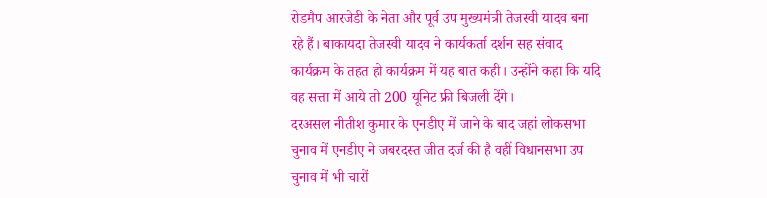रोडमैप आरजेडी के नेता और पूर्व उप मुख्यमंत्री तेजस्वी यादव बना रहे हैं। बाकायदा तेजस्वी यादव ने कार्यकर्ता दर्शन सह संवाद कार्यक्रम के तहत हो कार्यक्रम में यह बात कही। उन्होंने कहा कि यदि वह सत्ता में आये तो 200 यूनिट फ्री बिजली देंगे।
दरअसल नीतीश कुमार के एनडीए में जाने के बाद जहां लोकसभा चुनाव में एनडीए ने जबरदस्त जीत दर्ज की है वहीं विधानसभा उप चुनाव में भी चारों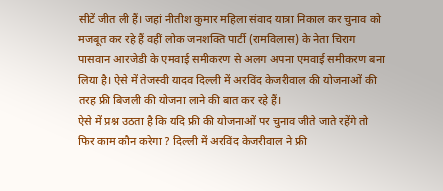सीटें जीत ली हैं। जहां नीतीश कुमार महिला संवाद यात्रा निकाल कर चुनाव को मजबूत कर रहे हैं वहीं लोक जनशक्ति पार्टी (रामविलास) के नेता चिराग पासवान आरजेडी के एमवाई समीकरण से अलग अपना एमवाई समीकरण बना लिया है। ऐसे में तेजस्वी यादव दिल्ली में अरविंद केजरीवाल की योजनाओं की तरह फ्री बिजली की योजना लाने की बात कर रहे हैं।
ऐसे में प्रश्न उठता है कि यदि फ्री की योजनाओं पर चुनाव जीते जाते रहेंगे तो फिर काम कौन करेगा ? दिल्ली में अरविंद केजरीवाल ने फ्री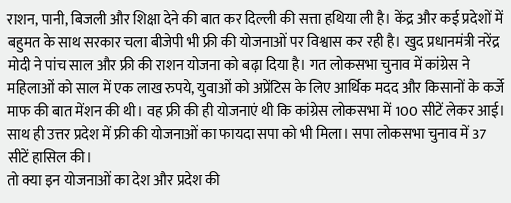राशन, पानी, बिजली और शिक्षा देने की बात कर दिल्ली की सत्ता हथिया ली है। केंद्र और कई प्रदेशों में बहुमत के साथ सरकार चला बीजेपी भी फ्री की योजनाओं पर विश्वास कर रही है। खुद प्रधानमंत्री नरेंद्र मोदी ने पांच साल और फ्री की राशन योजना को बढ़ा दिया है। गत लोकसभा चुनाव में कांग्रेस ने महिलाओं को साल में एक लाख रुपये, युवाओं को अप्रेंटिस के लिए आर्थिक मदद और किसानों के कर्जे माफ की बात मेंशन की थी। वह फ्री की ही योजनाएं थी कि कांग्रेस लोकसभा में 100 सीटें लेकर आई। साथ ही उत्तर प्रदेश में फ्री की योजनाओं का फायदा सपा को भी मिला। सपा लोकसभा चुनाव में 37 सीटें हासिल की।
तो क्या इन योजनाओं का देश और प्रदेश की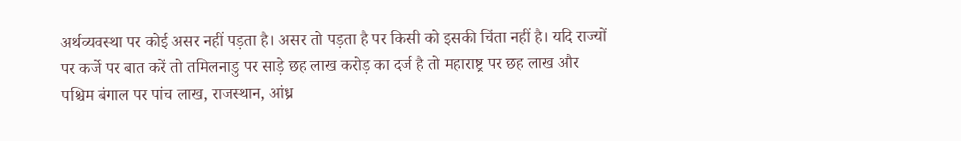अर्थव्यवस्था पर कोई असर नहीं पड़ता है। असर तो पड़ता है पर किसी को इसकी चिंता नहीं है। यदि राज्यों पर कर्जे पर बात करें तो तमिलनाडु पर साड़े छह लाख करोड़ का दर्ज है तो महाराष्ट्र पर छह लाख और पश्चिम बंगाल पर पांच लाख, राजस्थान, आंध्र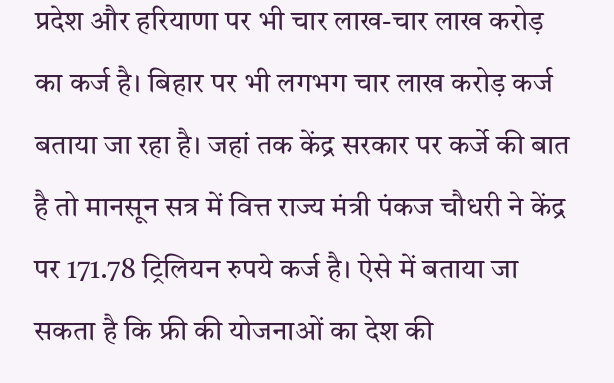प्रदेश और हरियाणा पर भी चार लाख-चार लाख करोड़ का कर्ज है। बिहार पर भी लगभग चार लाख करोड़ कर्ज बताया जा रहा है। जहां तक केंद्र सरकार पर कर्जे की बात है तो मानसून सत्र में वित्त राज्य मंत्री पंकज चौधरी ने केंद्र पर 171.78 ट्रिलियन रुपये कर्ज है। ऐसे में बताया जा सकता है कि फ्री की योजनाओं का देश की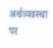अर्थव्यवस्था पर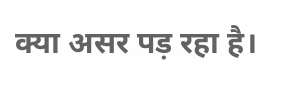क्या असर पड़ रहा है।